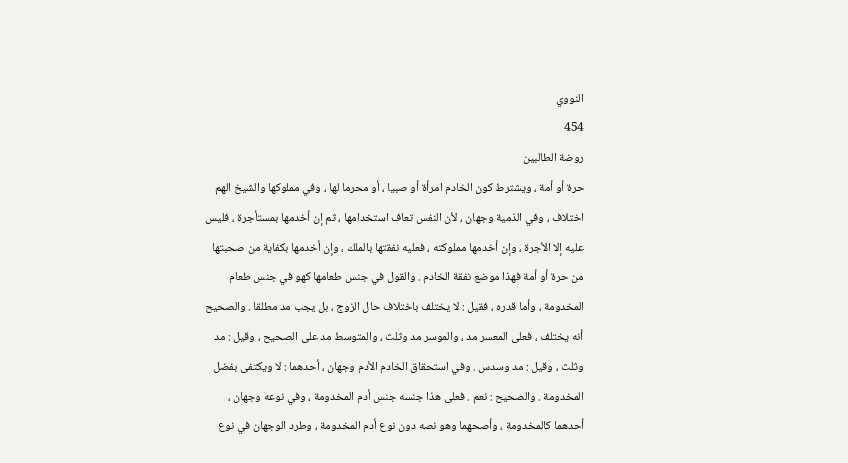النووي
454
روضة الطالبين
حرة أو أمة ، ويشترط كون الخادم امرأة أو صبيا ، أو محرما لها ، وفي مملوكها والشيخ الهم اختلاف ، وفي الذمية وجهان ، لأن النفس تعاف استخدامها ، ثم إن أخدمها بمستأجرة ، فليس عليه إلا الأجرة ، وإن أخدمها مملوكته ، فعليه نفقتها بالملك ، وإن أخدمها بكفاية من صحبتها من حرة أو أمة فهذا موضع نفقة الخادم . والقول في جنس طعامها كهو في جنس طعام المخدومة ، وأما قدره ، فقيل : لا يختلف باختلاف حال الزوج ، بل يجب مد مطلقا . والصحيح أنه يختلف ، فعلى المعسر مد ، والموسر مد وثلث ، والمتوسط مد على الصحيح ، وقيل : مد وثلث ، وقيل : مد وسدس . وفي استحقاق الخادم الأدم وجهان ، أحدهما : لا ويكتفى بفضل المخدومة . والصحيح : نعم . فعلى هذا جنسه جنس أدم المخدومة ، وفي نوعه وجهان ، أحدهما كالمخدومة ، وأصحهما وهو نصه دون نوع أدم المخدومة ، وطرد الوجهان في نوع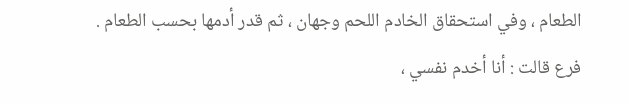الطعام ، وفي استحقاق الخادم اللحم وجهان ، ثم قدر أدمها بحسب الطعام . فرع قالت : أنا أخدم نفسي ،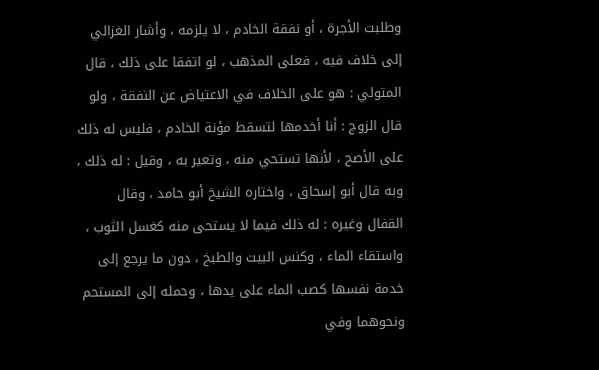وطلبت الأجرة ، أو نفقة الخادم ، لا يلزمه ، وأشار الغزالي إلى خلاف فيه ، فعلى المذهب ، لو اتفقا على ذلك ، قال المتولي : هو على الخلاف في الاعتياض عن النفقة ، ولو قال الزوج : أنا أخدمها لتسقط مؤنة الخادم ، فليس له ذلك على الأصح ، لأنها تستحي منه ، وتعير به ، وقيل : له ذلك ، وبه قال أبو إسحاق ، واختاره الشيخ أبو حامد ، وقال القفال وغيره : له ذلك فيما لا يستحى منه كغسل الثوب ، واستقاء الماء ، وكنس البيت والطبخ ، دون ما يرجع إلى خدمة نفسها كصب الماء على يدها ، وحمله إلى المستحم ونحوهما وفي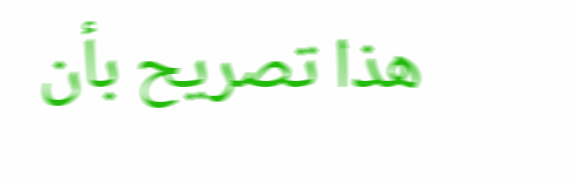هذا تصريح بأن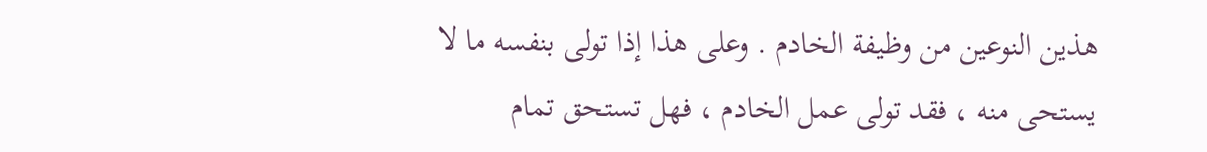هذين النوعين من وظيفة الخادم . وعلى هذا إذا تولى بنفسه ما لا يستحى منه ، فقد تولى عمل الخادم ، فهل تستحق تمام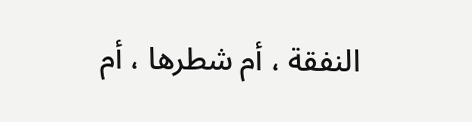النفقة ، أم شطرها ، أم